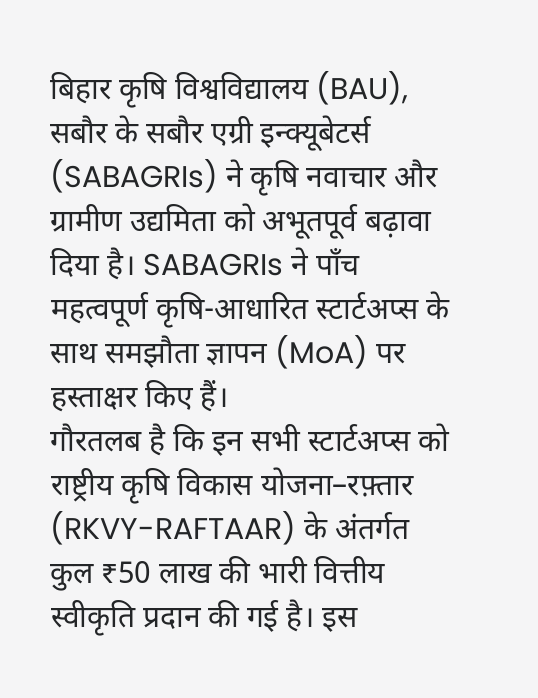बिहार कृषि विश्वविद्यालय (BAU), सबौर के सबौर एग्री इन्क्यूबेटर्स (SABAGRIs) ने कृषि नवाचार और ग्रामीण उद्यमिता को अभूतपूर्व बढ़ावा दिया है। SABAGRIs ने पाँच महत्वपूर्ण कृषि-आधारित स्टार्टअप्स के साथ समझौता ज्ञापन (MoA) पर हस्ताक्षर किए हैं।
गौरतलब है कि इन सभी स्टार्टअप्स को राष्ट्रीय कृषि विकास योजना–रफ़्तार (RKVY-RAFTAAR) के अंतर्गत कुल ₹50 लाख की भारी वित्तीय स्वीकृति प्रदान की गई है। इस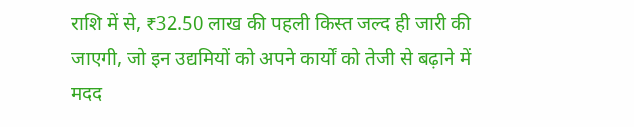राशि में से, ₹32.50 लाख की पहली किस्त जल्द ही जारी की जाएगी, जो इन उद्यमियों को अपने कार्यों को तेजी से बढ़ाने में मदद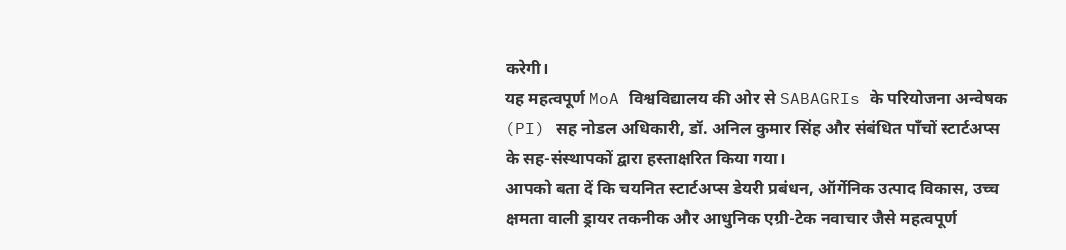करेगी।
यह महत्वपूर्ण MoA विश्वविद्यालय की ओर से SABAGRIs के परियोजना अन्वेषक (PI) सह नोडल अधिकारी, डॉ. अनिल कुमार सिंह और संबंधित पाँचों स्टार्टअप्स के सह-संस्थापकों द्वारा हस्ताक्षरित किया गया।
आपको बता दें कि चयनित स्टार्टअप्स डेयरी प्रबंधन, ऑर्गेनिक उत्पाद विकास, उच्च क्षमता वाली ड्रायर तकनीक और आधुनिक एग्री-टेक नवाचार जैसे महत्वपूर्ण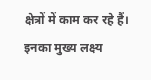क्षेत्रों में काम कर रहे हैं। इनका मुख्य लक्ष्य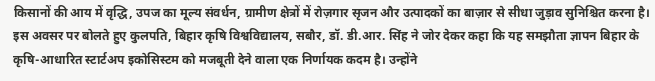किसानों की आय में वृद्धि, उपज का मूल्य संवर्धन, ग्रामीण क्षेत्रों में रोज़गार सृजन और उत्पादकों का बाज़ार से सीधा जुड़ाव सुनिश्चित करना है।
इस अवसर पर बोलते हुए कुलपति, बिहार कृषि विश्वविद्यालय, सबौर, डॉ. डी.आर. सिंह ने जोर देकर कहा कि यह समझौता ज्ञापन बिहार के कृषि-आधारित स्टार्टअप इकोसिस्टम को मजबूती देने वाला एक निर्णायक कदम है। उन्होंने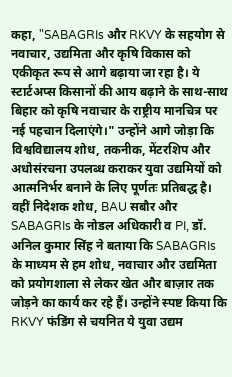कहा, "SABAGRIs और RKVY के सहयोग से नवाचार, उद्यमिता और कृषि विकास को एकीकृत रूप से आगे बढ़ाया जा रहा है। ये स्टार्टअप्स किसानों की आय बढ़ाने के साथ-साथ बिहार को कृषि नवाचार के राष्ट्रीय मानचित्र पर नई पहचान दिलाएंगे।" उन्होंने आगे जोड़ा कि विश्वविद्यालय शोध, तकनीक, मेंटरशिप और अधोसंरचना उपलब्ध कराकर युवा उद्यमियों को आत्मनिर्भर बनाने के लिए पूर्णतः प्रतिबद्ध है।
वहीं निदेशक शोध, BAU सबौर और SABAGRIs के नोडल अधिकारी व PI, डॉ. अनिल कुमार सिंह ने बताया कि SABAGRIs के माध्यम से हम शोध, नवाचार और उद्यमिता को प्रयोगशाला से लेकर खेत और बाज़ार तक जोड़ने का कार्य कर रहे हैं। उन्होंने स्पष्ट किया कि RKVY फंडिंग से चयनित ये युवा उद्यम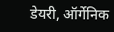डेयरी, ऑर्गेनिक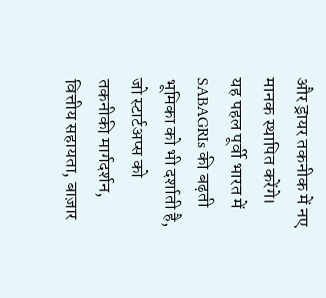और ड्रायर तकनीक में नए मानक स्थापित करेंगे।
यह पहल पूर्वी भारत में SABAGRIs की बढ़ती भूमिका को भी दर्शाती है, जो स्टार्टअप्स को तकनीकी मार्गदर्शन, वित्तीय सहायता, बाज़ार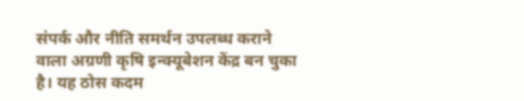संपर्क और नीति समर्थन उपलब्ध कराने वाला अग्रणी कृषि इन्क्यूबेशन केंद्र बन चुका है। यह ठोस कदम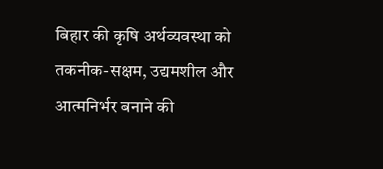बिहार की कृषि अर्थव्यवस्था को तकनीक-सक्षम, उद्यमशील और आत्मनिर्भर बनाने की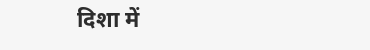दिशा में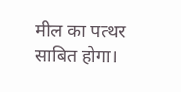मील का पत्थर साबित होगा।